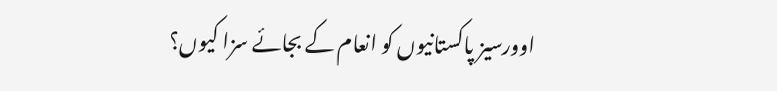اوورسیز پاکستانیوں کو انعام کے بجائے سزا کیوں؟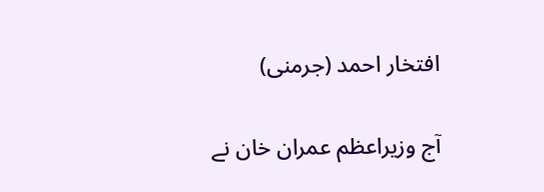افتخار احمد (جرمنی)

آج وزیراعظم عمران خان نے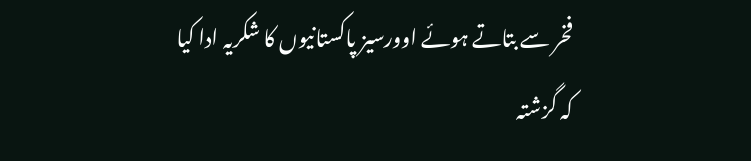فخر سے بتاتے ہوئے اوورسیز پاکستانیوں کا شکریہ ادا کیا کہ گزشتہ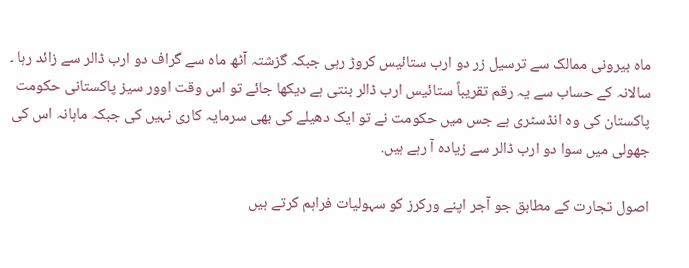ماہ بیرونی ممالک سے ترسیل زر دو ارب ستائیس کروڑ رہی جبکہ گزشتہ آٹھ ماہ سے گراف دو ارب ڈالر سے زائد رہا ۔ سالانہ کے حساب سے یہ رقم تقریباً ستائیس ارب ڈالر بنتی ہے دیکھا جائے تو اس وقت اوور سیز پاکستانی حکومت پاکستان کی وہ انڈسٹری ہے جس میں حکومت نے تو ایک دھیلے کی بھی سرمایہ کاری نہیں کی جبکہ ماہانہ اس کی جھولی میں سوا دو ارب ڈالر سے زیادہ آ رہے ہیں.

اصول تجارت کے مطابق جو آجر اپنے ورکرز کو سہولیات فراہم کرتے ہیں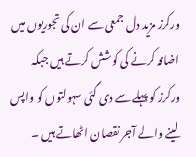ورکرز مزید دل جمعی سے ان کی تجوریوں میں اضافہ کرنے کی کوشش کرتے ہیں جبکہ ورکرز کو پہلے سے دی گئی سہولتوں کو واپس لینے والے آجر نقصان اٹھاتے ہیں ۔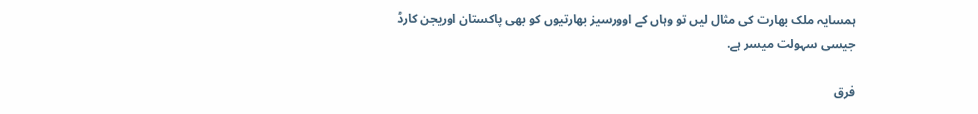ہمسایہ ملک بھارت کی مثال لیں تو وہاں کے اوورسیز بھارتیوں کو بھی پاکستان اوریجن کارڈ جیسی سہولت میسر ہے.

فرق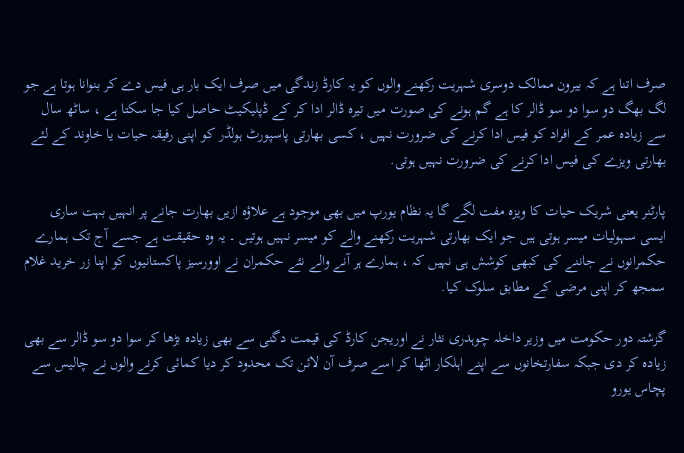صرف اتنا ہے کہ بیرون ممالک دوسری شہریت رکھنے والوں کو یہ کارڈ زندگی میں صرف ایک بار ہی فیس دے کر بنوانا ہوتا ہے جو لگ بھگ دو سوا دو سو ڈالر کا ہے گم ہونے کی صورت میں تیرہ ڈالر ادا کر کے ڈپلیکیٹ حاصل کیا جا سکتا ہے ، ساٹھ سال سے زیادہ عمر کے افراد کو فیس ادا کرنے کی ضرورت نہیں ، کسی بھارتی پاسپورٹ ہولڈر کو اپنی رفیقہ حیات یا خاوند کے لئے بھارتی ویزے کی فیس ادا کرنے کی ضرورت نہیں ہوتی.

پارٹنر یعنی شریک حیات کا ویزہ مفت لگے گا یہ نظام یورپ میں بھی موجود ہے علاؤہ ازیں بھارت جانے پر انہیں بہت ساری ایسی سہولیات میسر ہوتی ہیں جو ایک بھارتی شہریت رکھنے والے کو میسر نہیں ہوتیں ۔ یہ وہ حقیقت ہے جسے آج تک ہمارے حکمرانوں نے جاننے کی کبھی کوشش ہی نہیں کہ ، ہمارے ہر آنے والے نئے حکمران نے اوورسیز پاکستانیوں کو اپنا زر خرید غلام سمجھ کر اپنی مرضی کے مطابق سلوک کیا.

گزشتہ دور حکومت میں وزیر داخلہ چوہدری نثار نے اوریجن کارڈ کی قیمت دگنی سے بھی زیادہ بڑھا کر سوا دو سو ڈالر سے بھی زیادہ کر دی جبکہ سفارتخانوں سے اپنے اہلکار اٹھا کر اسے صرف آن لائن تک محدود کر دیا کمائی کرنے والوں نے چالیس سے پچاس یورو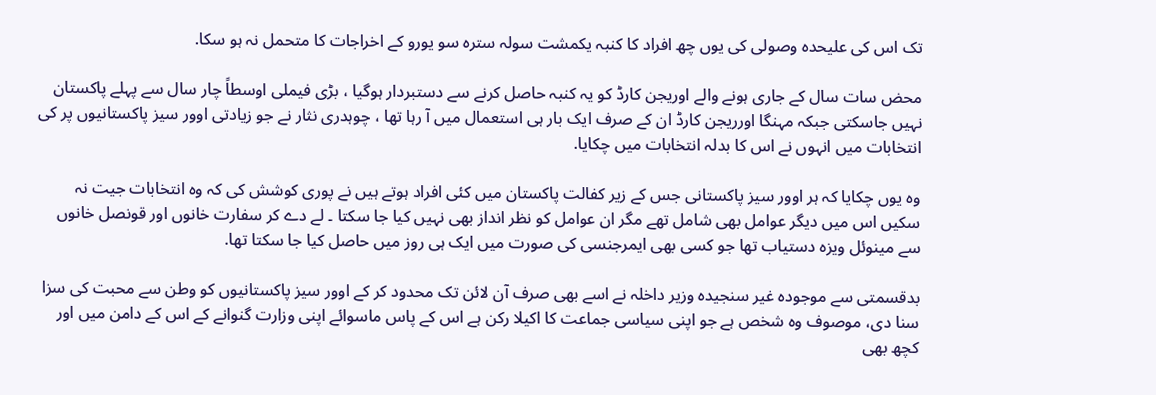تک اس کی علیحدہ وصولی کی یوں چھ افراد کا کنبہ یکمشت سولہ سترہ سو یورو کے اخراجات کا متحمل نہ ہو سکا.

محض سات سال کے جاری ہونے والے اوریجن کارڈ کو یہ کنبہ حاصل کرنے سے دستبردار ہوگیا ، بڑی فیملی اوسطاً چار سال سے پہلے پاکستان نہیں جاسکتی جبکہ مہنگا اورریجن کارڈ ان کے صرف ایک بار ہی استعمال میں آ رہا تھا ، چوہدری نثار نے جو زیادتی اوور سیز پاکستانیوں پر کی انتخابات میں انہوں نے اس کا بدلہ انتخابات میں چکایا.

وہ یوں چکایا کہ ہر اوور سیز پاکستانی جس کے زیر کفالت پاکستان میں کئی افراد ہوتے ہیں نے پوری کوشش کی کہ وہ انتخابات جیت نہ سکیں اس میں دیگر عوامل بھی شامل تھے مگر ان عوامل کو نظر انداز بھی نہیں کیا جا سکتا ۔ لے دے کر سفارت خانوں اور قونصل خانوں سے مینوئل ویزہ دستیاب تھا جو کسی بھی ایمرجنسی کی صورت میں ایک ہی روز میں حاصل کیا جا سکتا تھا.

بدقسمتی سے موجودہ غیر سنجیدہ وزیر داخلہ نے اسے بھی صرف آن لائن تک محدود کر کے اوور سیز پاکستانیوں کو وطن سے محبت کی سزا سنا دی، موصوف وہ شخص ہے جو اپنی سیاسی جماعت کا اکیلا رکن ہے اس کے پاس ماسوائے اپنی وزارت گنوانے کے اس کے دامن میں اور کچھ بھی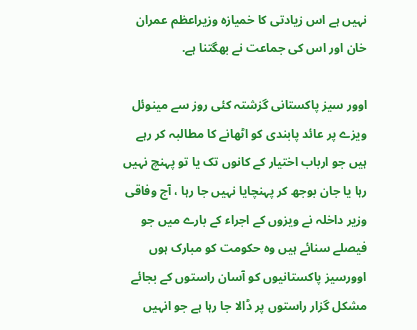نہیں ہے اس زیادتی کا خمیازہ وزیراعظم عمران خان اور اس کی جماعت نے بھگتنا ہے.

اوور سیز پاکستانی گزشتہ کئی روز سے مینوئل ویزے پر عائد پابندی کو اٹھانے کا مطالبہ کر رہے ہیں جو ارباب اختیار کے کانوں تک یا تو پہنچ نہیں رہا یا جان بوجھ کر پہنچایا نہیں جا رہا ، آج وفاقی وزیر داخلہ نے ویزوں کے اجراء کے بارے میں جو فیصلے سنائے ہیں وہ حکومت کو مبارک ہوں اوورسیز پاکستانیوں کو آسان راستوں کے بجائے مشکل گزار راستوں پر ڈالا جا رہا ہے جو انہیں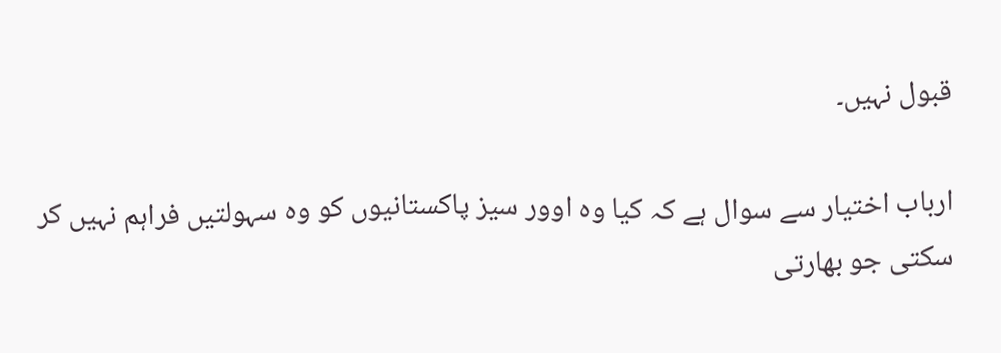قبول نہیں۔

ارباب اختیار سے سوال ہے کہ کیا وہ اوور سیز پاکستانیوں کو وہ سہولتیں فراہم نہیں کر سکتی جو بھارتی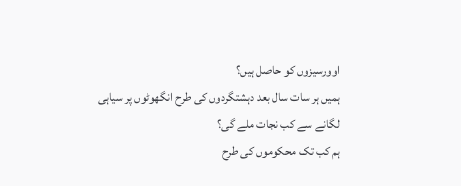اوورسیزوں کو حاصل ہیں؟
ہمیں ہر سات سال بعد دہشتگردوں کی طرح انگھوٹوں پر سیاہی لگانے سے کب نجات ملے گی؟
ہم کب تک محکوموں کی طرح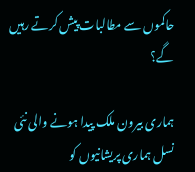حاکموں سے مطالبات پیش کرتے رہیں گے؟

ہماری بیرون ملک پیدا ہونے والی نئی نسل ہماری پریشانیوں کو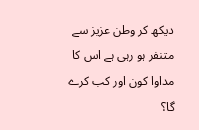دیکھ کر وطن عزیز سے متنفر ہو رہی ہے اس کا مداوا کون اور کب کرے گا؟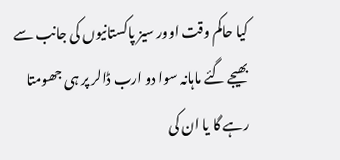کیا حاکم وقت اوور سیز پاکستانیوں کی جانب سے بھیجے گئے ماہانہ سوا دو ارب ڈالر پر ہی جھومتا رہے گا یا ان کی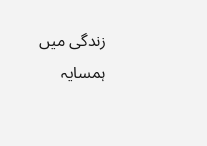زندگی میں ہمسایہ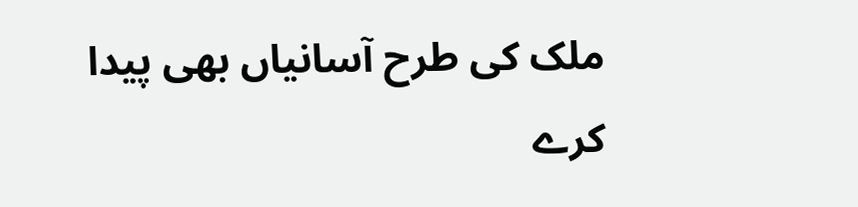ملک کی طرح آسانیاں بھی پیدا کرے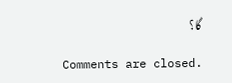گا؟

Comments are closed.